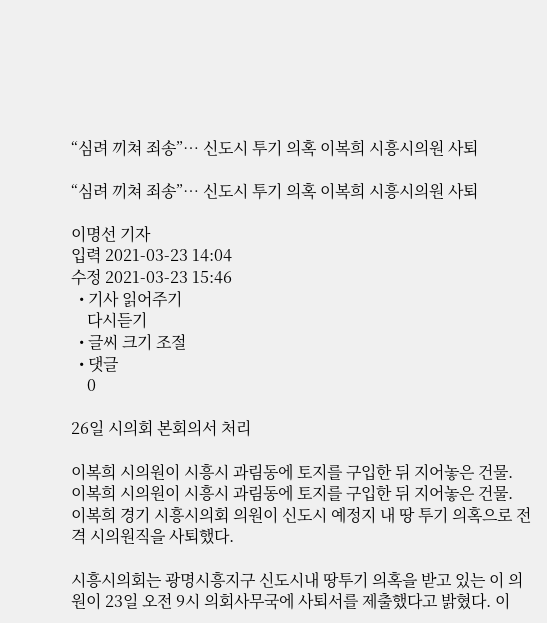“심려 끼쳐 죄송”… 신도시 투기 의혹 이복희 시흥시의원 사퇴

“심려 끼쳐 죄송”… 신도시 투기 의혹 이복희 시흥시의원 사퇴

이명선 기자
입력 2021-03-23 14:04
수정 2021-03-23 15:46
  • 기사 읽어주기
    다시듣기
  • 글씨 크기 조절
  • 댓글
    0

26일 시의회 본회의서 처리

이복희 시의원이 시흥시 과림동에 토지를 구입한 뒤 지어놓은 건물.
이복희 시의원이 시흥시 과림동에 토지를 구입한 뒤 지어놓은 건물.
이복희 경기 시흥시의회 의원이 신도시 예정지 내 땅 투기 의혹으로 전격 시의원직을 사퇴했다.

시흥시의회는 광명시흥지구 신도시내 땅투기 의혹을 받고 있는 이 의원이 23일 오전 9시 의회사무국에 사퇴서를 제출했다고 밝혔다. 이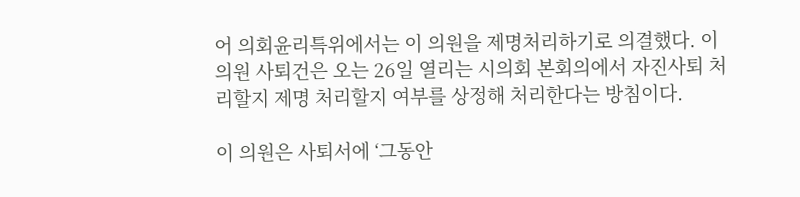어 의회윤리특위에서는 이 의원을 제명처리하기로 의결했다. 이 의원 사퇴건은 오는 26일 열리는 시의회 본회의에서 자진사퇴 처리할지 제명 처리할지 여부를 상정해 처리한다는 방침이다.

이 의원은 사퇴서에 ‘그동안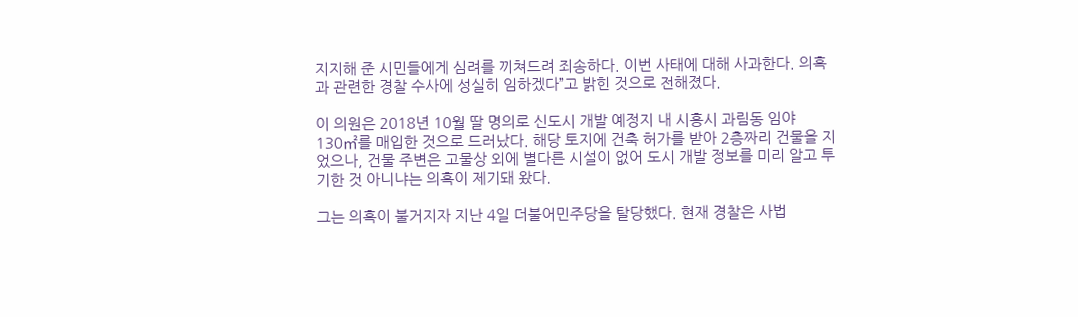지지해 준 시민들에게 심려를 끼쳐드려 죄송하다. 이번 사태에 대해 사과한다. 의혹과 관련한 경찰 수사에 성실히 임하겠다”고 밝힌 것으로 전해졌다.

이 의원은 2018년 10월 딸 명의로 신도시 개발 예정지 내 시흥시 과림동 임야 130㎡를 매입한 것으로 드러났다. 해당 토지에 건축 허가를 받아 2층짜리 건물을 지었으나, 건물 주변은 고물상 외에 별다른 시설이 없어 도시 개발 정보를 미리 알고 투기한 것 아니냐는 의혹이 제기돼 왔다.

그는 의혹이 불거지자 지난 4일 더불어민주당을 탈당했다. 현재 경찰은 사법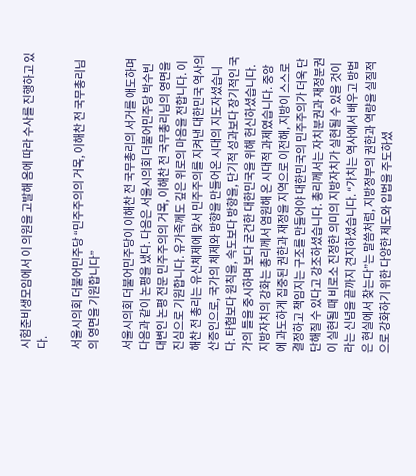시험준비생모임에서 이 의원을 고발해 옴에 따라 수사를 진행하고 있다.

서울시의회 더불어민주당 “민주주의의 거목, 이해찬 전 국무총리님의 영면을 기원합니다”

서울시의회 더불어민주당이 이해찬 전 국무총리의 서거를 애도하며 다음과 같이 논평을 냈다. 다음은 서울시의회 더불어민주당 박수빈 대변인 논평 전문 민주주의의 거목, 이해찬 전 국무총리님의 영면을 진심으로 기원합니다. 유가족께도 깊은 위로의 마음을 전합니다. 이해찬 전 총리는 유신체제에 맞서 민주주의를 지켜낸 대한민국 역사의 산증인으로, 국가의 체제와 방향을 만들어온 시대의 지도자셨습니다. 타협보다 원칙을, 속도보다 방향을, 단기적 성과보다 장기적인 국가의 틀을 중시하며 보다 굳건한 대한민국을 위해 헌신하셨습니다. 지방자치의 강화는 총리께서 염원해 온 시대적 과제였습니다. 중앙에 과도하게 집중된 권한과 재정을 지역으로 이전해, 지방이 스스로 결정하고 책임지는 구조를 만들어야 대한민국의 민주주의가 더욱 단단해질 수 있다고 강조하셨습니다. 총리께서는 자치분권과 재정분권이 실현될 때 비로소 진정한 의미의 지방자치가 실현될 수 있을 것이라는 신념을 끝까지 견지하셨습니다. “가치는 역사에서 배우고 방법은 현실에서 찾는다”는 말씀처럼, 지방정부의 권한과 역량을 실질적으로 강화하기 위한 다양한 제도와 입법을 주도하셨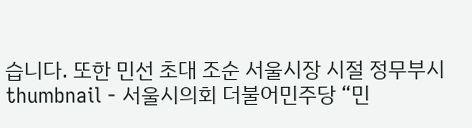습니다. 또한 민선 초대 조순 서울시장 시절 정무부시
thumbnail - 서울시의회 더불어민주당 “민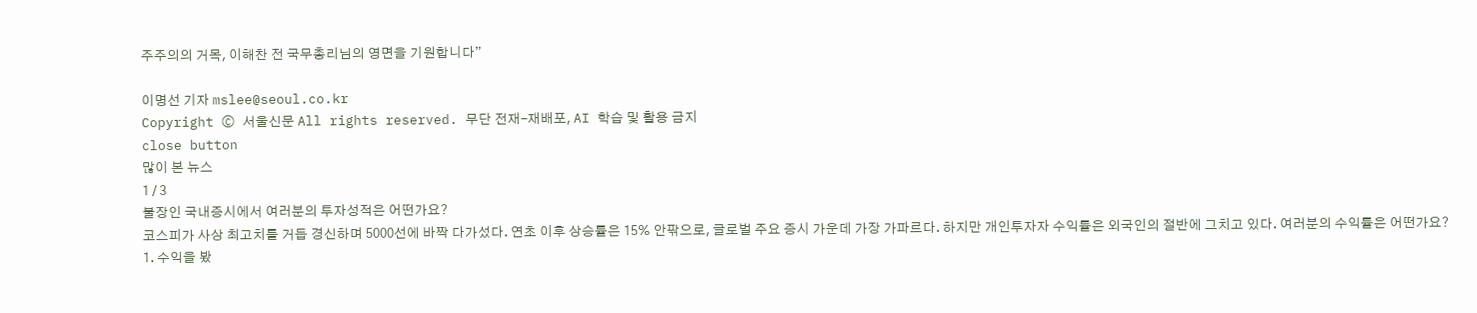주주의의 거목, 이해찬 전 국무총리님의 영면을 기원합니다”

이명선 기자 mslee@seoul.co.kr
Copyright ⓒ 서울신문 All rights reserved. 무단 전재-재배포, AI 학습 및 활용 금지
close button
많이 본 뉴스
1 / 3
불장인 국내증시에서 여러분의 투자성적은 어떤가요?
코스피가 사상 최고치를 거듭 경신하며 5000선에 바짝 다가섰다. 연초 이후 상승률은 15% 안팎으로, 글로벌 주요 증시 가운데 가장 가파르다. 하지만 개인투자자 수익률은 외국인의 절반에 그치고 있다. 여러분의 수익률은 어떤가요?
1. 수익을 봤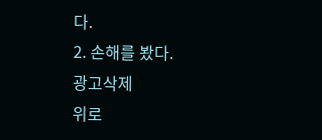다.
2. 손해를 봤다.
광고삭제
위로